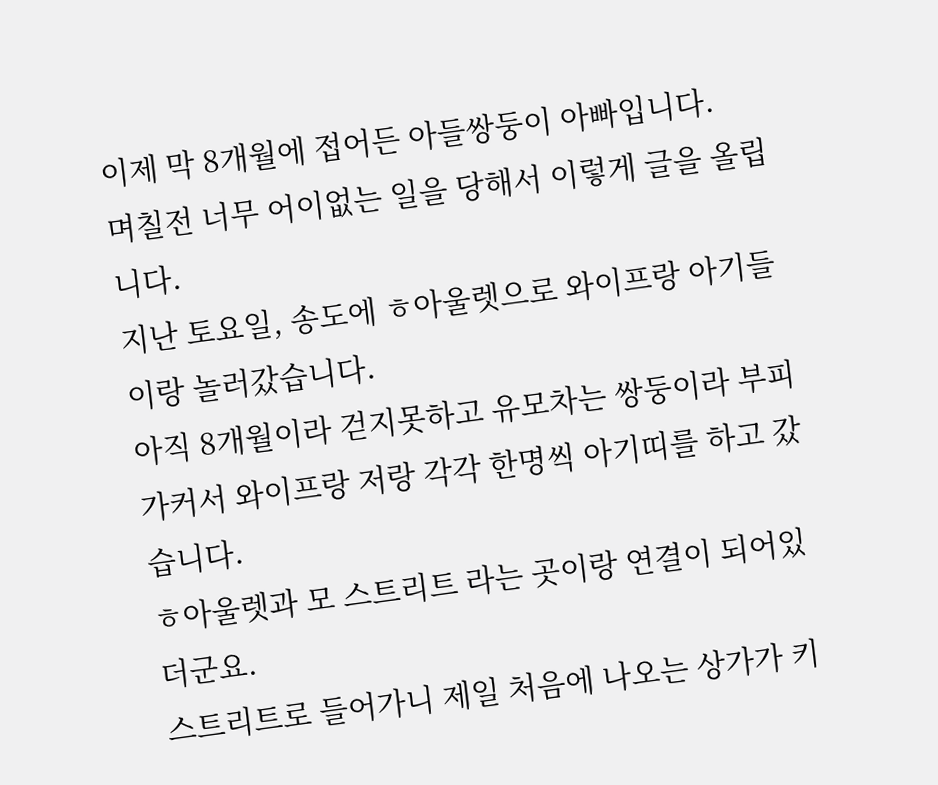이제 막 8개월에 접어든 아들쌍둥이 아빠입니다.
며칠전 너무 어이없는 일을 당해서 이렇게 글을 올립니다.
지난 토요일, 송도에 ㅎ아울렛으로 와이프랑 아기들이랑 놀러갔습니다.
아직 8개월이라 걷지못하고 유모차는 쌍둥이라 부피가커서 와이프랑 저랑 각각 한명씩 아기띠를 하고 갔습니다.
ㅎ아울렛과 모 스트리트 라는 곳이랑 연결이 되어있더군요.
스트리트로 들어가니 제일 처음에 나오는 상가가 키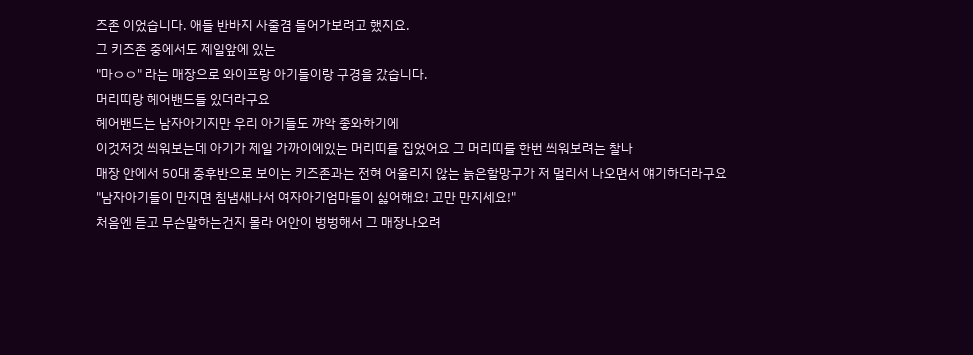즈존 이었습니다. 애들 반바지 사줄겸 들어가보려고 했지요.
그 키즈존 중에서도 제일앞에 있는
"마ㅇㅇ" 라는 매장으로 와이프랑 아기들이랑 구경을 갔습니다.
머리띠랑 헤어밴드들 있더라구요
헤어밴드는 남자아기지만 우리 아기들도 꺄악 좋와하기에
이것저것 씌워보는데 아기가 제일 가까이에있는 머리띠를 집었어요 그 머리띠를 한번 씌워보려는 찰나
매장 안에서 50대 중후반으로 보이는 키즈존과는 전혀 어울리지 않는 늙은할망구가 저 멀리서 나오면서 얘기하더라구요
"남자아기들이 만지면 침냄새나서 여자아기엄마들이 싫어해요! 고만 만지세요!"
처음엔 듣고 무슨말하는건지 몰라 어안이 벙벙해서 그 매장나오려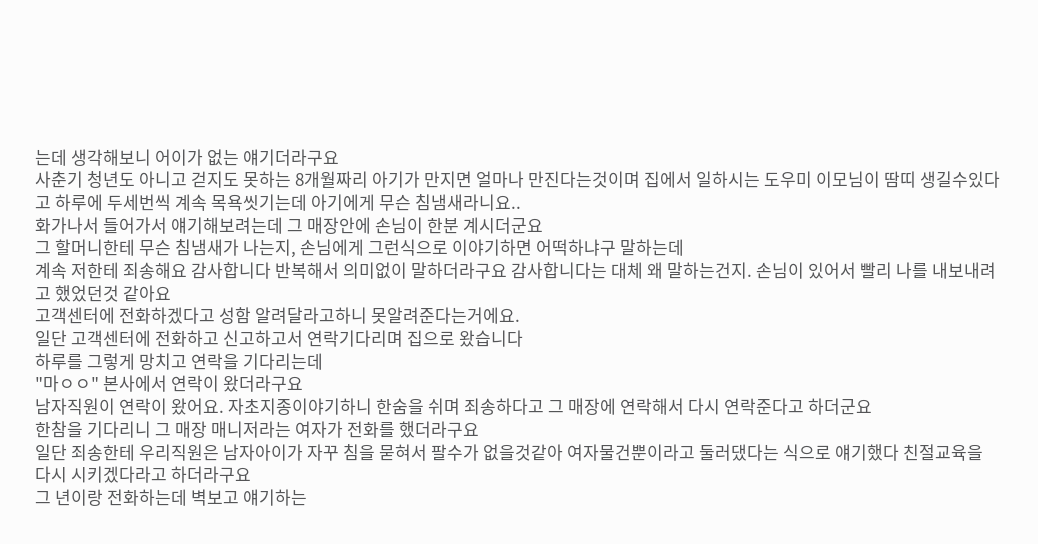는데 생각해보니 어이가 없는 얘기더라구요
사춘기 청년도 아니고 걷지도 못하는 8개월짜리 아기가 만지면 얼마나 만진다는것이며 집에서 일하시는 도우미 이모님이 땀띠 생길수있다고 하루에 두세번씩 계속 목욕씻기는데 아기에게 무슨 침냄새라니요..
화가나서 들어가서 얘기해보려는데 그 매장안에 손님이 한분 계시더군요
그 할머니한테 무슨 침냄새가 나는지, 손님에게 그런식으로 이야기하면 어떡하냐구 말하는데
계속 저한테 죄송해요 감사합니다 반복해서 의미없이 말하더라구요 감사합니다는 대체 왜 말하는건지. 손님이 있어서 빨리 나를 내보내려고 했었던것 같아요
고객센터에 전화하겠다고 성함 알려달라고하니 못알려준다는거에요.
일단 고객센터에 전화하고 신고하고서 연락기다리며 집으로 왔습니다
하루를 그렇게 망치고 연락을 기다리는데
"마ㅇㅇ" 본사에서 연락이 왔더라구요
남자직원이 연락이 왔어요. 자초지종이야기하니 한숨을 쉬며 죄송하다고 그 매장에 연락해서 다시 연락준다고 하더군요
한참을 기다리니 그 매장 매니저라는 여자가 전화를 했더라구요
일단 죄송한테 우리직원은 남자아이가 자꾸 침을 묻혀서 팔수가 없을것같아 여자물건뿐이라고 둘러댔다는 식으로 얘기했다 친절교육을 다시 시키겠다라고 하더라구요
그 년이랑 전화하는데 벽보고 얘기하는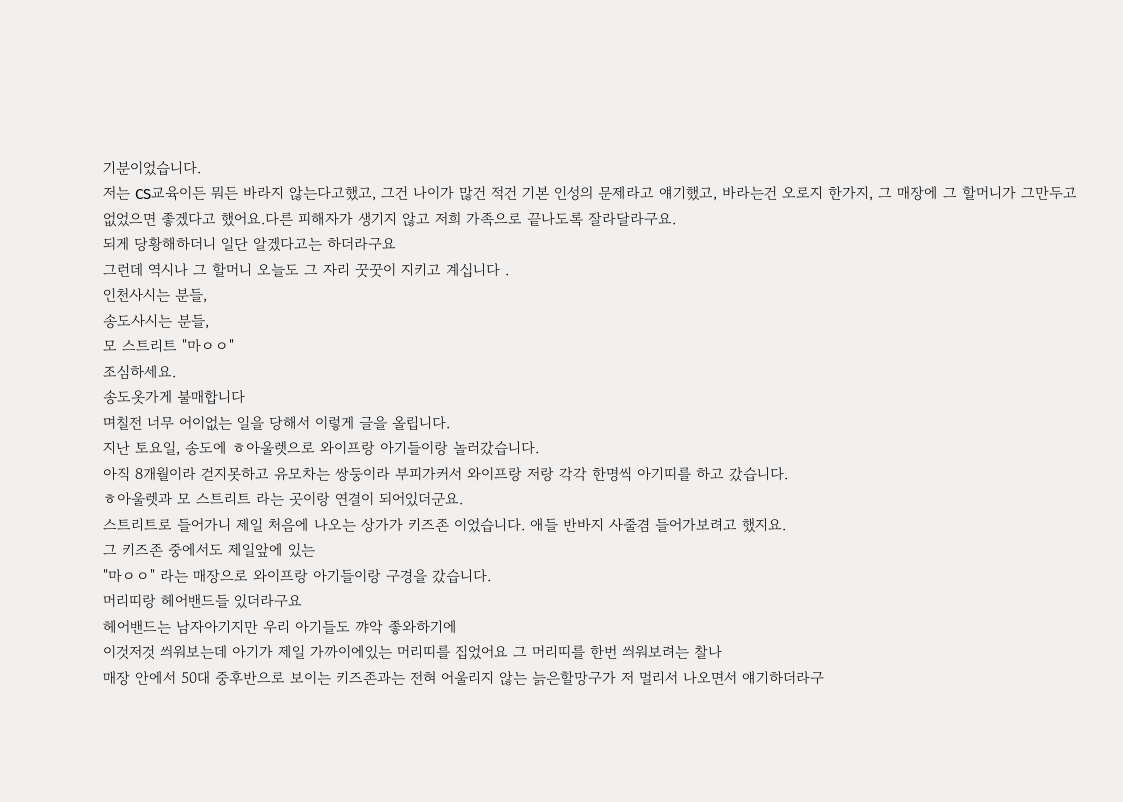기분이었습니다.
저는 CS교육이든 뭐든 바라지 않는다고했고, 그건 나이가 많건 적건 기본 인성의 문제라고 얘기했고, 바라는건 오로지 한가지, 그 매장에 그 할머니가 그만두고 없었으면 좋겠다고 했어요.다른 피해자가 생기지 않고 저희 가족으로 끝나도록 잘라달라구요.
되게 당황해하더니 일단 알겠다고는 하더라구요
그런데 역시나 그 할머니 오늘도 그 자리 꿋꿋이 지키고 계십니다 .
인천사시는 분들,
송도사시는 분들,
모 스트리트 "마ㅇㅇ"
조심하세요.
송도옷가게 불매합니다
며칠전 너무 어이없는 일을 당해서 이렇게 글을 올립니다.
지난 토요일, 송도에 ㅎ아울렛으로 와이프랑 아기들이랑 놀러갔습니다.
아직 8개월이라 걷지못하고 유모차는 쌍둥이라 부피가커서 와이프랑 저랑 각각 한명씩 아기띠를 하고 갔습니다.
ㅎ아울렛과 모 스트리트 라는 곳이랑 연결이 되어있더군요.
스트리트로 들어가니 제일 처음에 나오는 상가가 키즈존 이었습니다. 애들 반바지 사줄겸 들어가보려고 했지요.
그 키즈존 중에서도 제일앞에 있는
"마ㅇㅇ" 라는 매장으로 와이프랑 아기들이랑 구경을 갔습니다.
머리띠랑 헤어밴드들 있더라구요
헤어밴드는 남자아기지만 우리 아기들도 꺄악 좋와하기에
이것저것 씌워보는데 아기가 제일 가까이에있는 머리띠를 집었어요 그 머리띠를 한번 씌워보려는 찰나
매장 안에서 50대 중후반으로 보이는 키즈존과는 전혀 어울리지 않는 늙은할망구가 저 멀리서 나오면서 얘기하더라구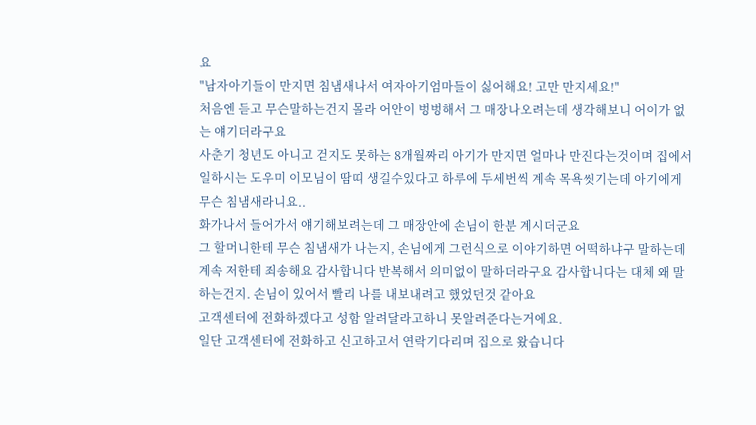요
"남자아기들이 만지면 침냄새나서 여자아기엄마들이 싫어해요! 고만 만지세요!"
처음엔 듣고 무슨말하는건지 몰라 어안이 벙벙해서 그 매장나오려는데 생각해보니 어이가 없는 얘기더라구요
사춘기 청년도 아니고 걷지도 못하는 8개월짜리 아기가 만지면 얼마나 만진다는것이며 집에서 일하시는 도우미 이모님이 땀띠 생길수있다고 하루에 두세번씩 계속 목욕씻기는데 아기에게 무슨 침냄새라니요..
화가나서 들어가서 얘기해보려는데 그 매장안에 손님이 한분 계시더군요
그 할머니한테 무슨 침냄새가 나는지, 손님에게 그런식으로 이야기하면 어떡하냐구 말하는데
계속 저한테 죄송해요 감사합니다 반복해서 의미없이 말하더라구요 감사합니다는 대체 왜 말하는건지. 손님이 있어서 빨리 나를 내보내려고 했었던것 같아요
고객센터에 전화하겠다고 성함 알려달라고하니 못알려준다는거에요.
일단 고객센터에 전화하고 신고하고서 연락기다리며 집으로 왔습니다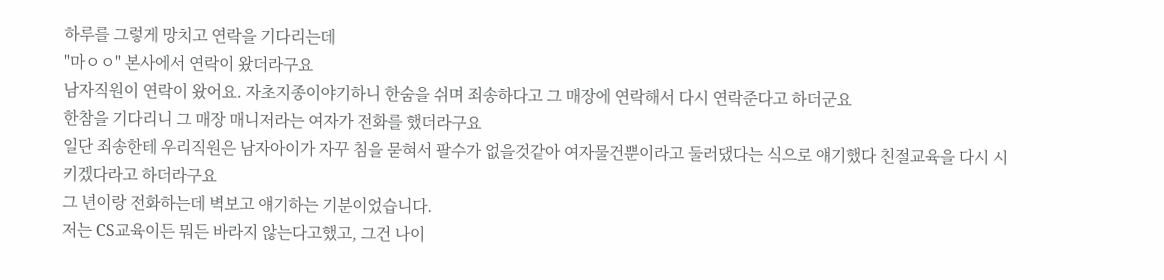하루를 그렇게 망치고 연락을 기다리는데
"마ㅇㅇ" 본사에서 연락이 왔더라구요
남자직원이 연락이 왔어요. 자초지종이야기하니 한숨을 쉬며 죄송하다고 그 매장에 연락해서 다시 연락준다고 하더군요
한참을 기다리니 그 매장 매니저라는 여자가 전화를 했더라구요
일단 죄송한테 우리직원은 남자아이가 자꾸 침을 묻혀서 팔수가 없을것같아 여자물건뿐이라고 둘러댔다는 식으로 얘기했다 친절교육을 다시 시키겠다라고 하더라구요
그 년이랑 전화하는데 벽보고 얘기하는 기분이었습니다.
저는 CS교육이든 뭐든 바라지 않는다고했고, 그건 나이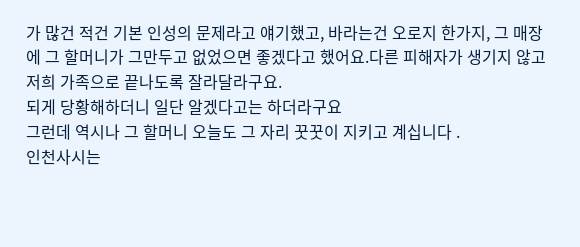가 많건 적건 기본 인성의 문제라고 얘기했고, 바라는건 오로지 한가지, 그 매장에 그 할머니가 그만두고 없었으면 좋겠다고 했어요.다른 피해자가 생기지 않고 저희 가족으로 끝나도록 잘라달라구요.
되게 당황해하더니 일단 알겠다고는 하더라구요
그런데 역시나 그 할머니 오늘도 그 자리 꿋꿋이 지키고 계십니다 .
인천사시는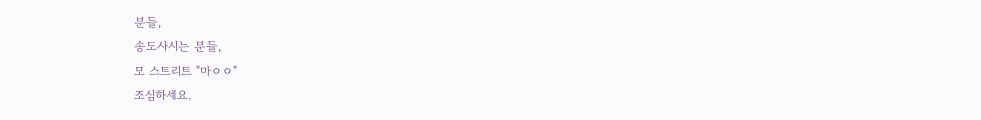분들,
송도사시는 분들,
모 스트리트 "마ㅇㅇ"
조심하세요.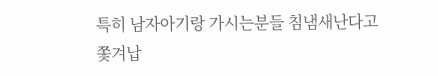특히 남자아기랑 가시는분들 침냄새난다고 쫓겨납